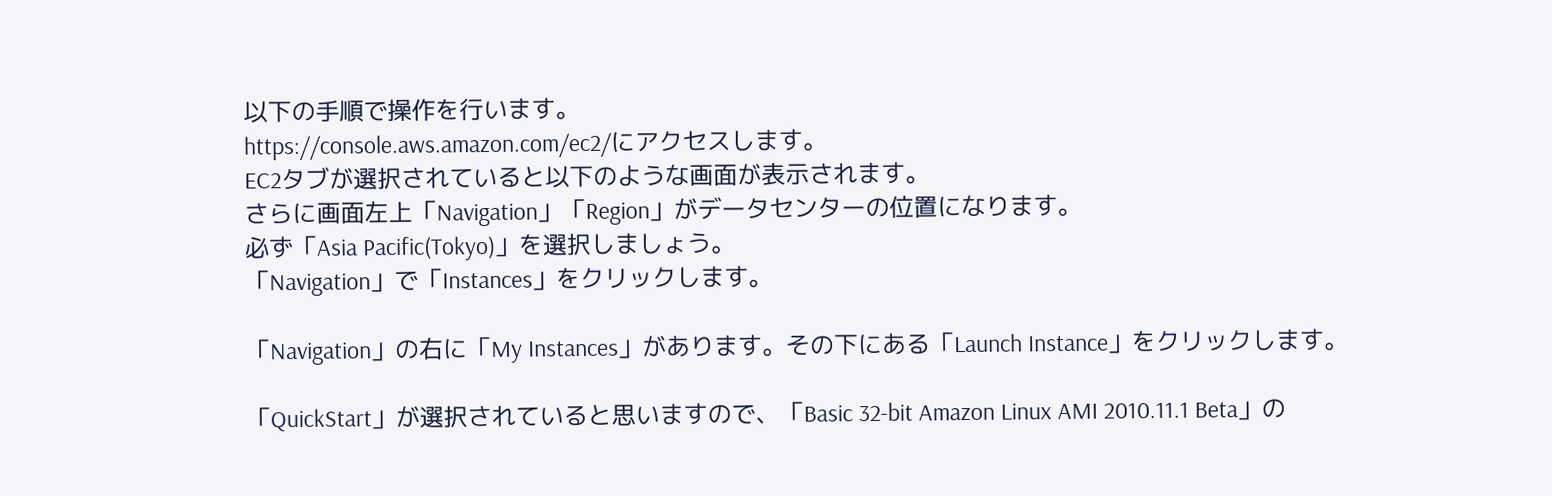以下の手順で操作を行います。
https://console.aws.amazon.com/ec2/にアクセスします。
EC2タブが選択されていると以下のような画面が表示されます。
さらに画面左上「Navigation」「Region」がデータセンターの位置になります。
必ず「Asia Pacific(Tokyo)」を選択しましょう。
「Navigation」で「Instances」をクリックします。

「Navigation」の右に「My Instances」があります。その下にある「Launch Instance」をクリックします。

「QuickStart」が選択されていると思いますので、「Basic 32-bit Amazon Linux AMI 2010.11.1 Beta」の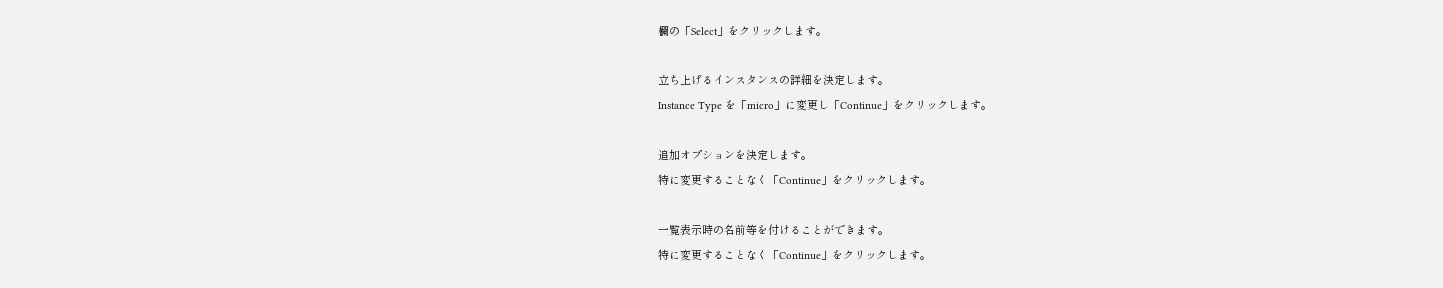欄の「Select」をクリックします。

立ち上げるインスタンスの詳細を決定します。
Instance Type を「micro」に変更し「Continue」をクリックします。

追加オプションを決定します。
特に変更することなく「Continue」をクリックします。

一覧表示時の名前等を付けることができます。
特に変更することなく「Continue」をクリックします。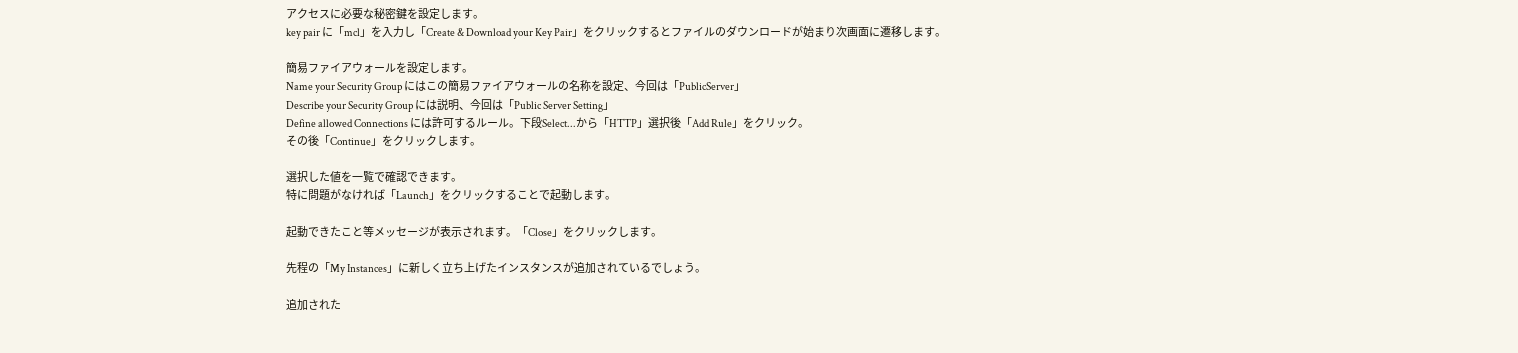アクセスに必要な秘密鍵を設定します。
key pair に「mcl」を入力し「Create & Download your Key Pair」をクリックするとファイルのダウンロードが始まり次画面に遷移します。

簡易ファイアウォールを設定します。
Name your Security Group にはこの簡易ファイアウォールの名称を設定、今回は「PublicServer」
Describe your Security Group には説明、今回は「Public Server Setting」
Define allowed Connections には許可するルール。下段Select...から「HTTP」選択後「Add Rule」をクリック。
その後「Continue」をクリックします。

選択した値を一覧で確認できます。
特に問題がなければ「Launch」をクリックすることで起動します。

起動できたこと等メッセージが表示されます。「Close」をクリックします。

先程の「My Instances」に新しく立ち上げたインスタンスが追加されているでしょう。

追加された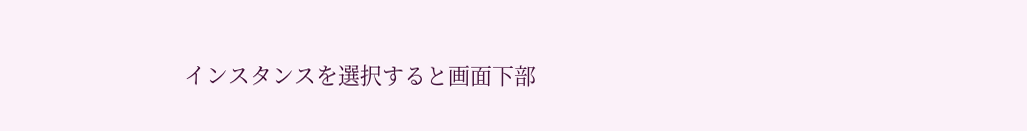インスタンスを選択すると画面下部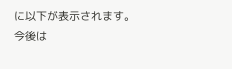に以下が表示されます。
今後は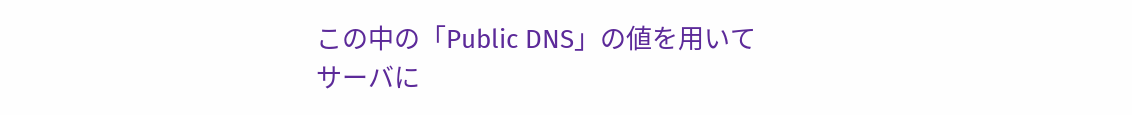この中の「Public DNS」の値を用いてサーバに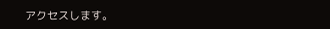アクセスします。